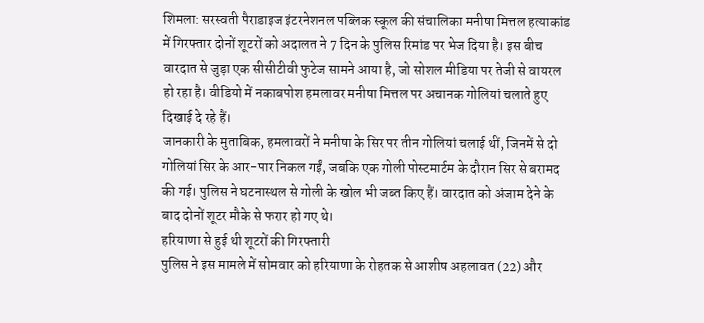शिमला: सरस्वती पैराडाइज इंटरनेशनल पब्लिक स्कूल की संचालिका मनीषा मित्तल हत्याकांड में गिरफ्तार दोनों शूटरों को अदालत ने 7 दिन के पुलिस रिमांड पर भेज दिया है। इस बीच वारदात से जुड़ा एक सीसीटीवी फुटेज सामने आया है, जो सोशल मीडिया पर तेजी से वायरल हो रहा है। वीडियो में नकाबपोश हमलावर मनीषा मित्तल पर अचानक गोलियां चलाते हुए दिखाई दे रहे हैं।
जानकारी के मुताबिक, हमलावरों ने मनीषा के सिर पर तीन गोलियां चलाई थीं, जिनमें से दो गोलियां सिर के आर-पार निकल गईं, जबकि एक गोली पोस्टमार्टम के दौरान सिर से बरामद की गई। पुलिस ने घटनास्थल से गोली के खोल भी जब्त किए हैं। वारदात को अंजाम देने के बाद दोनों शूटर मौके से फरार हो गए थे।
हरियाणा से हुई थी शूटरों की गिरफ्तारी
पुलिस ने इस मामले में सोमवार को हरियाणा के रोहतक से आशीष अहलावत (22) और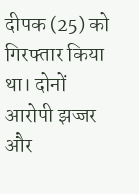दीपक (25) को गिरफ्तार किया था। दोनों आरोपी झज्जर और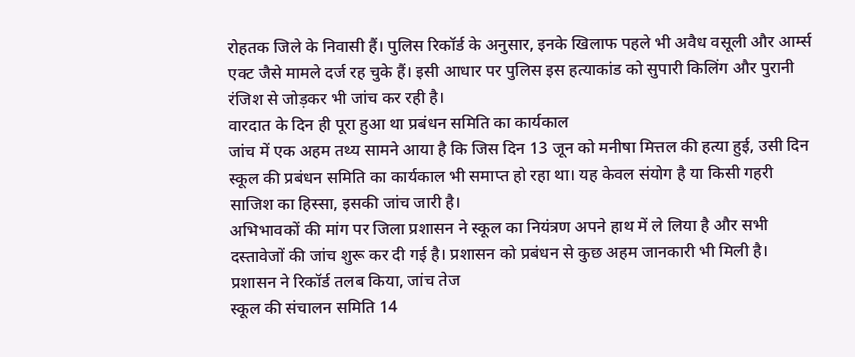रोहतक जिले के निवासी हैं। पुलिस रिकॉर्ड के अनुसार, इनके खिलाफ पहले भी अवैध वसूली और आर्म्स एक्ट जैसे मामले दर्ज रह चुके हैं। इसी आधार पर पुलिस इस हत्याकांड को सुपारी किलिंग और पुरानी रंजिश से जोड़कर भी जांच कर रही है।
वारदात के दिन ही पूरा हुआ था प्रबंधन समिति का कार्यकाल
जांच में एक अहम तथ्य सामने आया है कि जिस दिन 13 जून को मनीषा मित्तल की हत्या हुई, उसी दिन स्कूल की प्रबंधन समिति का कार्यकाल भी समाप्त हो रहा था। यह केवल संयोग है या किसी गहरी साजिश का हिस्सा, इसकी जांच जारी है।
अभिभावकों की मांग पर जिला प्रशासन ने स्कूल का नियंत्रण अपने हाथ में ले लिया है और सभी दस्तावेजों की जांच शुरू कर दी गई है। प्रशासन को प्रबंधन से कुछ अहम जानकारी भी मिली है।
प्रशासन ने रिकॉर्ड तलब किया, जांच तेज
स्कूल की संचालन समिति 14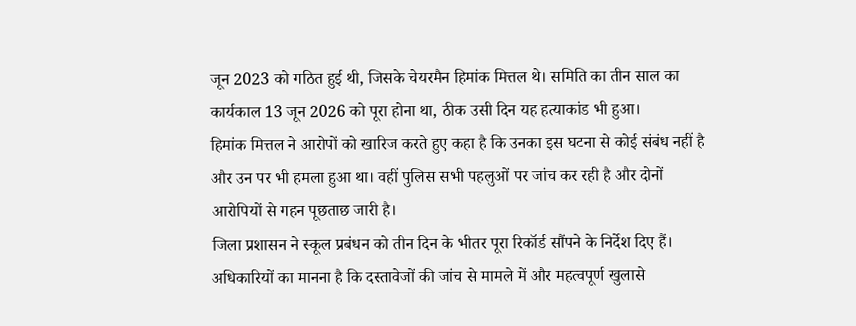जून 2023 को गठित हुई थी, जिसके चेयरमैन हिमांक मित्तल थे। समिति का तीन साल का कार्यकाल 13 जून 2026 को पूरा होना था, ठीक उसी दिन यह हत्याकांड भी हुआ।
हिमांक मित्तल ने आरोपों को खारिज करते हुए कहा है कि उनका इस घटना से कोई संबंध नहीं है और उन पर भी हमला हुआ था। वहीं पुलिस सभी पहलुओं पर जांच कर रही है और दोनों आरोपियों से गहन पूछताछ जारी है।
जिला प्रशासन ने स्कूल प्रबंधन को तीन दिन के भीतर पूरा रिकॉर्ड सौंपने के निर्देश दिए हैं। अधिकारियों का मानना है कि दस्तावेजों की जांच से मामले में और महत्वपूर्ण खुलासे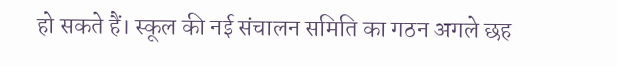हो सकते हैं। स्कूल की नई संचालन समिति का गठन अगले छह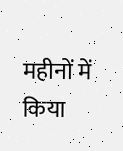महीनों में किया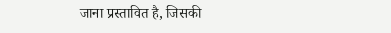जाना प्रस्तावित है, जिसकी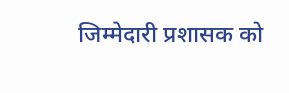जिम्मेदारी प्रशासक को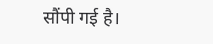सौंपी गई है।